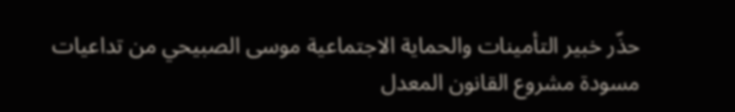حذّر خبير التأمينات والحماية الاجتماعية موسى الصبيحي من تداعيات مسودة مشروع القانون المعدل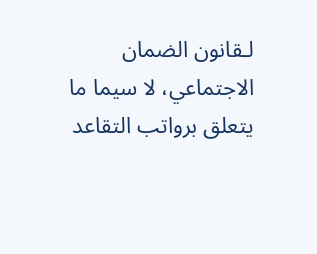لـقانون الضمان الاجتماعي، لا سيما ما يتعلق برواتب التقاعد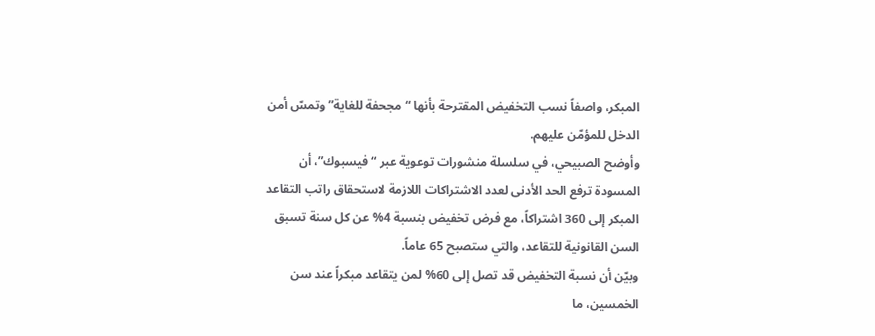المبكر، واصفاً نسب التخفيض المقترحة بأنها “مجحفة للغاية” وتمسّ أمن الدخل للمؤمّن عليهم.
وأوضح الصبيحي، في سلسلة منشورات توعوية عبر “فيسبوك”، أن المسودة ترفع الحد الأدنى لعدد الاشتراكات اللازمة لاستحقاق راتب التقاعد المبكر إلى 360 اشتراكاً، مع فرض تخفيض بنسبة 4% عن كل سنة تسبق السن القانونية للتقاعد، والتي ستصبح 65 عاماً.
وبيّن أن نسبة التخفيض قد تصل إلى 60% لمن يتقاعد مبكراً عند سن الخمسين، ما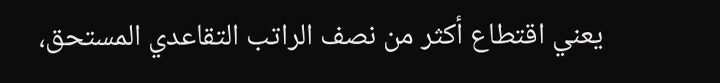يعني اقتطاع أكثر من نصف الراتب التقاعدي المستحق،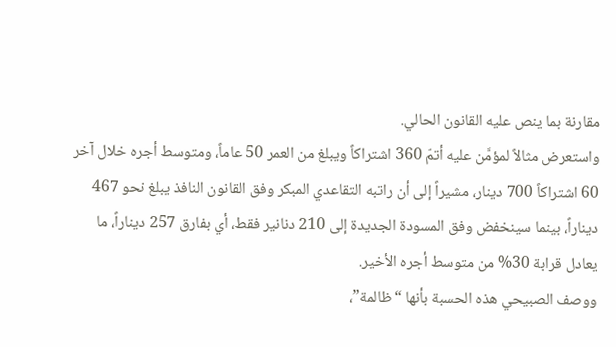مقارنة بما ينص عليه القانون الحالي.
واستعرض مثالاً لمؤمَّن عليه أتمّ 360 اشتراكاً ويبلغ من العمر 50 عاماً، ومتوسط أجره خلال آخر 60 اشتراكاً 700 دينار، مشيراً إلى أن راتبه التقاعدي المبكر وفق القانون النافذ يبلغ نحو 467 ديناراً، بينما سينخفض وفق المسودة الجديدة إلى 210 دنانير فقط، أي بفارق 257 ديناراً، ما يعادل قرابة 30% من متوسط أجره الأخير.
ووصف الصبيحي هذه الحسبة بأنها “ظالمة”،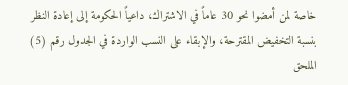خاصة لمن أمضوا نحو 30 عاماً في الاشتراك، داعياً الحكومة إلى إعادة النظر بنسبة التخفيض المقترحة، والإبقاء على النسب الواردة في الجدول رقم (5) الملحق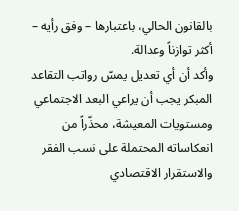بالقانون الحالي، باعتبارها – وفق رأيه – أكثر توازناً وعدالة.
وأكد أن أي تعديل يمسّ رواتب التقاعد المبكر يجب أن يراعي البعد الاجتماعي ومستويات المعيشة، محذّراً من انعكاساته المحتملة على نسب الفقر والاستقرار الاقتصادي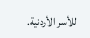للأسر الأردنية.